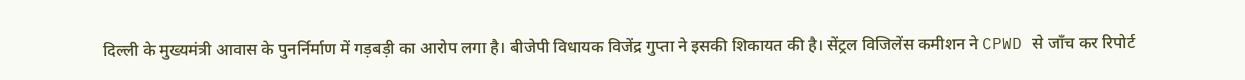दिल्ली के मुख्यमंत्री आवास के पुनर्निर्माण में गड़बड़ी का आरोप लगा है। बीजेपी विधायक विजेंद्र गुप्ता ने इसकी शिकायत की है। सेंट्रल विजिलेंस कमीशन ने CPWD से जाँच कर रिपोर्ट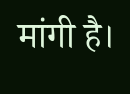मांगी है।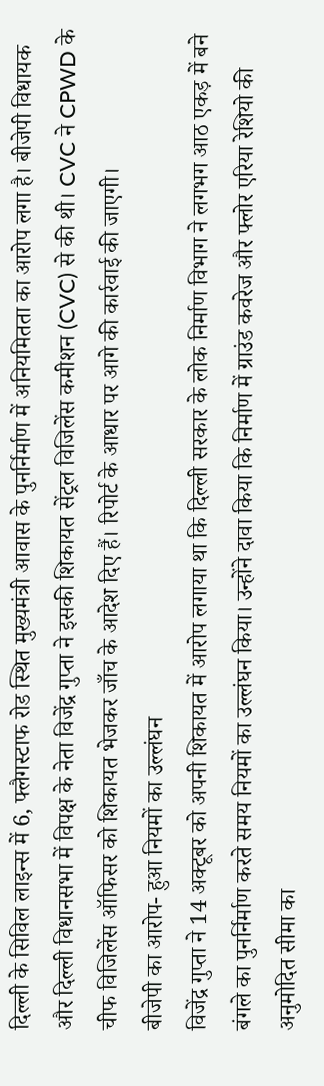दिल्ली के सिविल लाइन्स में 6, फ्लैगस्टाफ रोड स्थित मुख्यमंत्री आवास के पुनर्निर्माण में अनियमितता का आरोप लगा है। बीजेपी विधायक और दिल्ली विधानसभा में विपक्ष के नेता विजेंद्र गुप्ता ने इसकी शिकायत सेंट्रल विजिलेंस कमीशन (CVC) से की थी। CVC ने CPWD के चीफ विजिलेंस ऑफिसर को शिकायत भेजकर जाँच के आदेश दिए हैं। रिपोर्ट के आधार पर आगे की कार्रवाई की जाएगी।
बीजेपी का आरोप- हुआ नियमों का उल्लंघन
विजेंद्र गुप्ता ने 14 अक्टूबर को अपनी शिकायत में आरोप लगाया था कि दिल्ली सरकार के लोक निर्माण विभाग ने लगभग आठ एकड़ में बने बंगले का पुनर्निर्माण करते समय नियमों का उल्लंघन किया। उन्होंने दावा किया कि निर्माण में ग्राउंड कवरेज और फ्लोर एरिया रेशियो की अनुमोदित सीमा का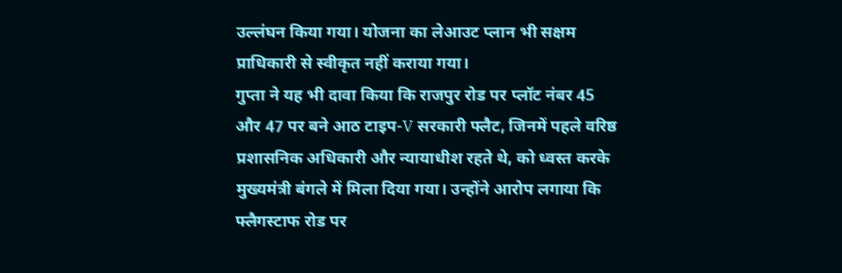उल्लंघन किया गया। योजना का लेआउट प्लान भी सक्षम प्राधिकारी से स्वीकृत नहीं कराया गया।
गुप्ता ने यह भी दावा किया कि राजपुर रोड पर प्लॉट नंबर 45 और 47 पर बने आठ टाइप-V सरकारी फ्लैट, जिनमें पहले वरिष्ठ प्रशासनिक अधिकारी और न्यायाधीश रहते थे, को ध्वस्त करके मुख्यमंत्री बंगले में मिला दिया गया। उन्होंने आरोप लगाया कि फ्लैगस्टाफ रोड पर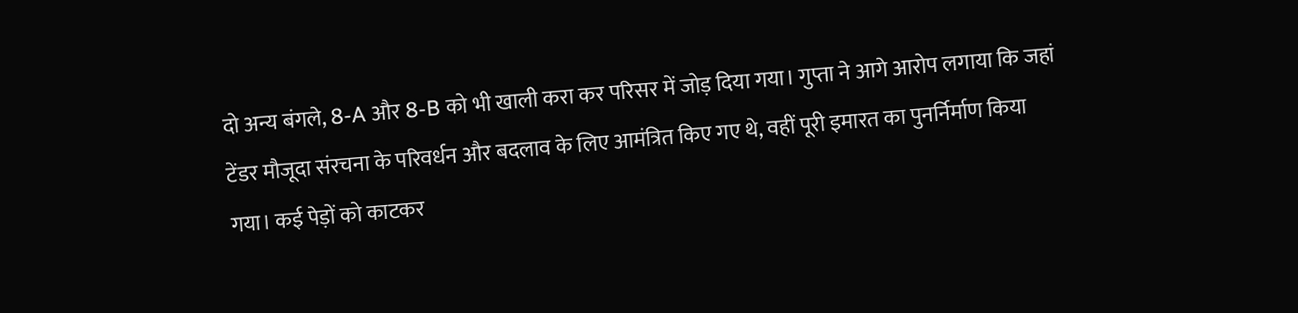दो अन्य बंगले, 8-A और 8-B को भी खाली करा कर परिसर में जोड़ दिया गया। गुप्ता ने आगे आरोप लगाया कि जहां टेंडर मौजूदा संरचना के परिवर्धन और बदलाव के लिए आमंत्रित किए गए थे, वहीं पूरी इमारत का पुनर्निर्माण किया गया। कई पेड़ों को काटकर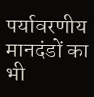पर्यावरणीय मानदंडों का भी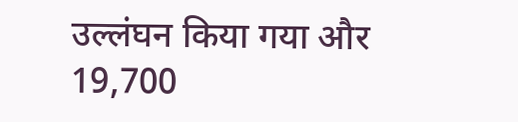उल्लंघन किया गया और 19,700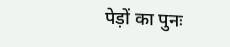पेड़ों का पुनः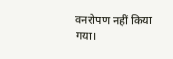वनरोपण नहीं किया गया।